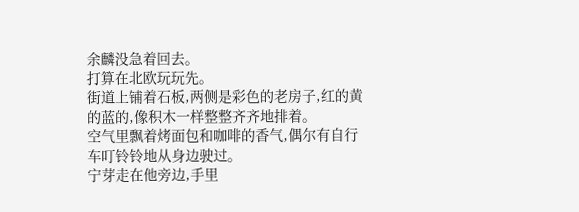余麟没急着回去。
打算在北欧玩玩先。
街道上铺着石板,两侧是彩色的老房子,红的黄的蓝的,像积木一样整整齐齐地排着。
空气里飘着烤面包和咖啡的香气,偶尔有自行车叮铃铃地从身边驶过。
宁芽走在他旁边,手里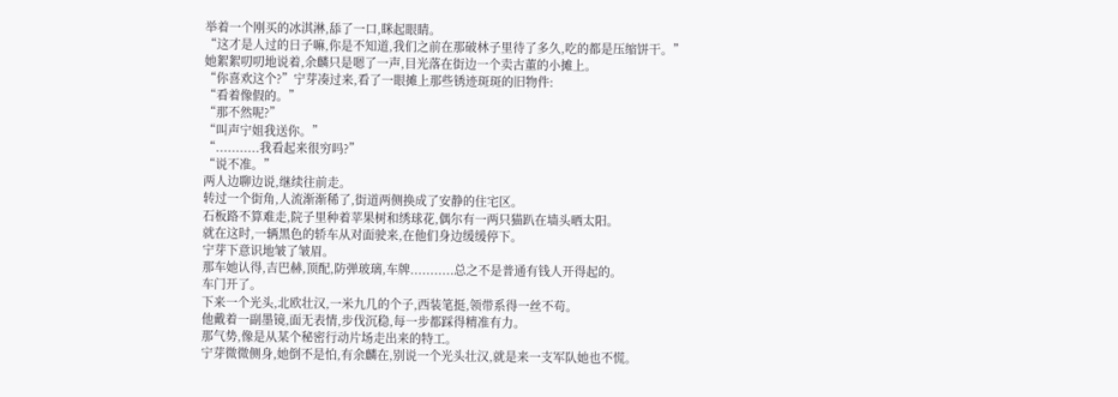举着一个刚买的冰淇淋,舔了一口,眯起眼睛。
“这才是人过的日子嘛,你是不知道,我们之前在那破林子里待了多久,吃的都是压缩饼干。”
她絮絮叨叨地说着,余麟只是嗯了一声,目光落在街边一个卖古董的小摊上。
“你喜欢这个?”宁芽凑过来,看了一眼摊上那些锈迹斑斑的旧物件:
“看着像假的。”
“那不然呢?”
“叫声宁姐我送你。”
“...........我看起来很穷吗?”
“说不准。”
两人边聊边说,继续往前走。
转过一个街角,人流渐渐稀了,街道两侧换成了安静的住宅区。
石板路不算难走,院子里种着苹果树和绣球花,偶尔有一两只猫趴在墙头晒太阳。
就在这时,一辆黑色的轿车从对面驶来,在他们身边缓缓停下。
宁芽下意识地皱了皱眉。
那车她认得,吉巴赫,顶配,防弹玻璃,车牌...........总之不是普通有钱人开得起的。
车门开了。
下来一个光头,北欧壮汉,一米九几的个子,西装笔挺,领带系得一丝不苟。
他戴着一副墨镜,面无表情,步伐沉稳,每一步都踩得精准有力。
那气势,像是从某个秘密行动片场走出来的特工。
宁芽微微侧身,她倒不是怕,有余麟在,别说一个光头壮汉,就是来一支军队她也不慌。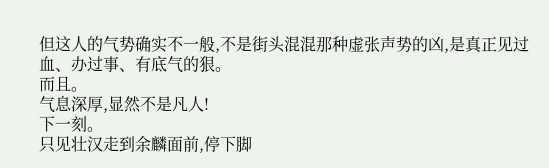但这人的气势确实不一般,不是街头混混那种虚张声势的凶,是真正见过血、办过事、有底气的狠。
而且。
气息深厚,显然不是凡人!
下一刻。
只见壮汉走到余麟面前,停下脚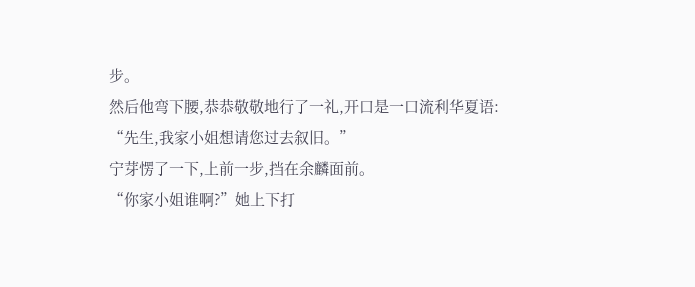步。
然后他弯下腰,恭恭敬敬地行了一礼,开口是一口流利华夏语:
“先生,我家小姐想请您过去叙旧。”
宁芽愣了一下,上前一步,挡在余麟面前。
“你家小姐谁啊?”她上下打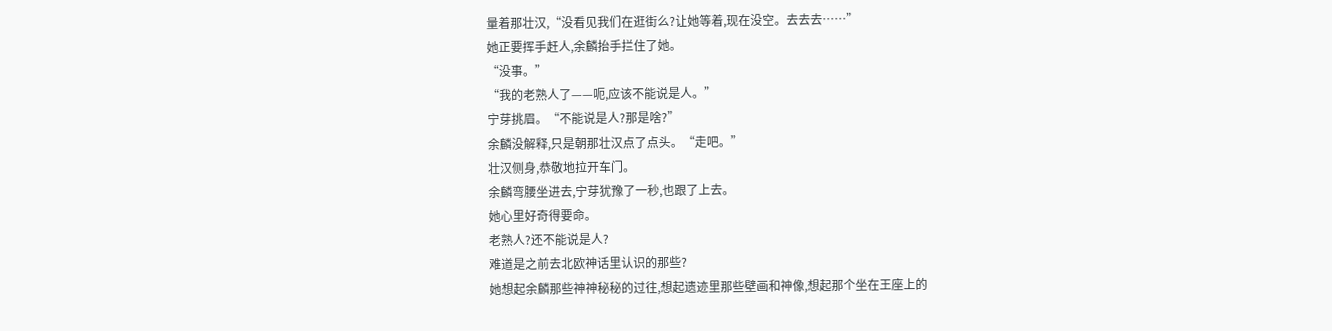量着那壮汉,“没看见我们在逛街么?让她等着,现在没空。去去去……”
她正要挥手赶人,余麟抬手拦住了她。
“没事。”
“我的老熟人了——呃,应该不能说是人。”
宁芽挑眉。“不能说是人?那是啥?”
余麟没解释,只是朝那壮汉点了点头。“走吧。”
壮汉侧身,恭敬地拉开车门。
余麟弯腰坐进去,宁芽犹豫了一秒,也跟了上去。
她心里好奇得要命。
老熟人?还不能说是人?
难道是之前去北欧神话里认识的那些?
她想起余麟那些神神秘秘的过往,想起遗迹里那些壁画和神像,想起那个坐在王座上的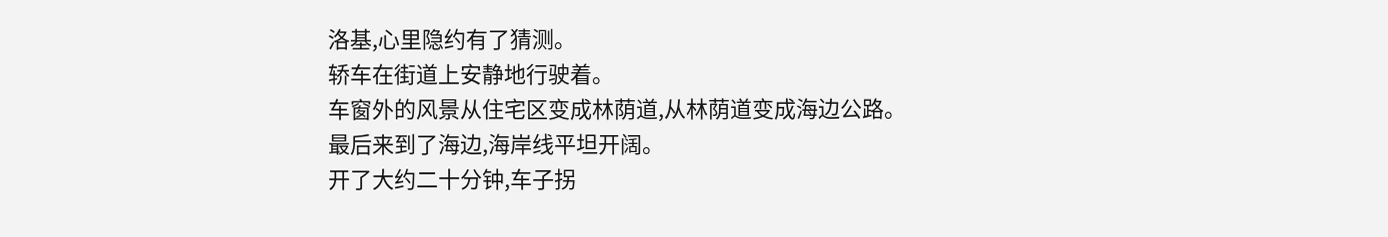洛基,心里隐约有了猜测。
轿车在街道上安静地行驶着。
车窗外的风景从住宅区变成林荫道,从林荫道变成海边公路。
最后来到了海边,海岸线平坦开阔。
开了大约二十分钟,车子拐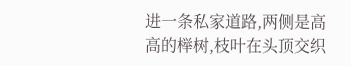进一条私家道路,两侧是高高的榉树,枝叶在头顶交织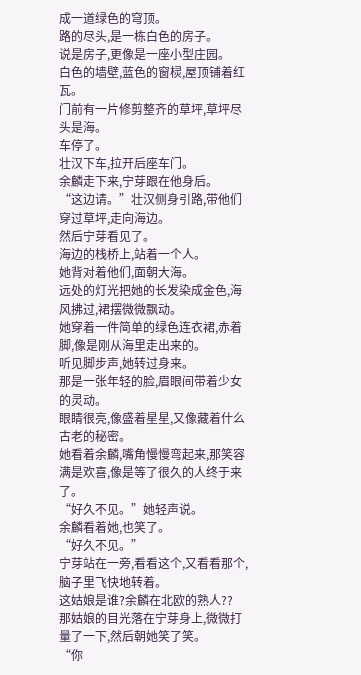成一道绿色的穹顶。
路的尽头,是一栋白色的房子。
说是房子,更像是一座小型庄园。
白色的墙壁,蓝色的窗棂,屋顶铺着红瓦。
门前有一片修剪整齐的草坪,草坪尽头是海。
车停了。
壮汉下车,拉开后座车门。
余麟走下来,宁芽跟在他身后。
“这边请。”壮汉侧身引路,带他们穿过草坪,走向海边。
然后宁芽看见了。
海边的栈桥上,站着一个人。
她背对着他们,面朝大海。
远处的灯光把她的长发染成金色,海风拂过,裙摆微微飘动。
她穿着一件简单的绿色连衣裙,赤着脚,像是刚从海里走出来的。
听见脚步声,她转过身来。
那是一张年轻的脸,眉眼间带着少女的灵动。
眼睛很亮,像盛着星星,又像藏着什么古老的秘密。
她看着余麟,嘴角慢慢弯起来,那笑容满是欢喜,像是等了很久的人终于来了。
“好久不见。”她轻声说。
余麟看着她,也笑了。
“好久不见。”
宁芽站在一旁,看看这个,又看看那个,脑子里飞快地转着。
这姑娘是谁?余麟在北欧的熟人??
那姑娘的目光落在宁芽身上,微微打量了一下,然后朝她笑了笑。
“你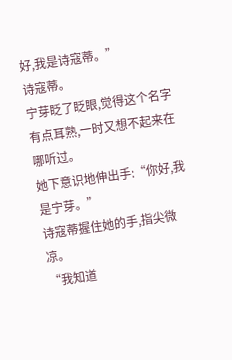好,我是诗寇蒂。”
诗寇蒂。
宁芽眨了眨眼,觉得这个名字有点耳熟,一时又想不起来在哪听过。
她下意识地伸出手:“你好,我是宁芽。”
诗寇蒂握住她的手,指尖微凉。
“我知道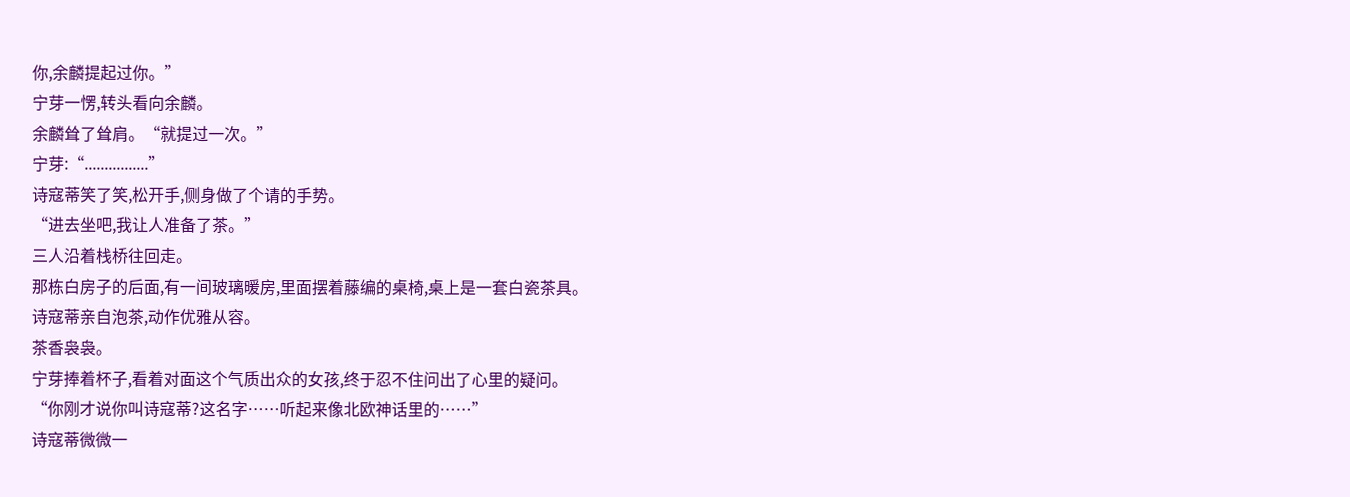你,余麟提起过你。”
宁芽一愣,转头看向余麟。
余麟耸了耸肩。“就提过一次。”
宁芽:“................”
诗寇蒂笑了笑,松开手,侧身做了个请的手势。
“进去坐吧,我让人准备了茶。”
三人沿着栈桥往回走。
那栋白房子的后面,有一间玻璃暖房,里面摆着藤编的桌椅,桌上是一套白瓷茶具。
诗寇蒂亲自泡茶,动作优雅从容。
茶香袅袅。
宁芽捧着杯子,看着对面这个气质出众的女孩,终于忍不住问出了心里的疑问。
“你刚才说你叫诗寇蒂?这名字……听起来像北欧神话里的……”
诗寇蒂微微一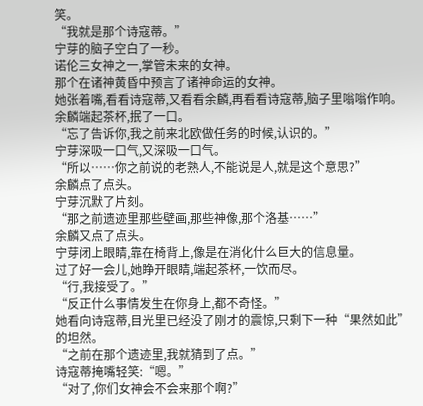笑。
“我就是那个诗寇蒂。”
宁芽的脑子空白了一秒。
诺伦三女神之一,掌管未来的女神。
那个在诸神黄昏中预言了诸神命运的女神。
她张着嘴,看看诗寇蒂,又看看余麟,再看看诗寇蒂,脑子里嗡嗡作响。
余麟端起茶杯,抿了一口。
“忘了告诉你,我之前来北欧做任务的时候,认识的。”
宁芽深吸一口气,又深吸一口气。
“所以……你之前说的老熟人,不能说是人,就是这个意思?”
余麟点了点头。
宁芽沉默了片刻。
“那之前遗迹里那些壁画,那些神像,那个洛基……”
余麟又点了点头。
宁芽闭上眼睛,靠在椅背上,像是在消化什么巨大的信息量。
过了好一会儿,她睁开眼睛,端起茶杯,一饮而尽。
“行,我接受了。”
“反正什么事情发生在你身上,都不奇怪。”
她看向诗寇蒂,目光里已经没了刚才的震惊,只剩下一种“果然如此”的坦然。
“之前在那个遗迹里,我就猜到了点。”
诗寇蒂掩嘴轻笑:“嗯。”
“对了,你们女神会不会来那个啊?”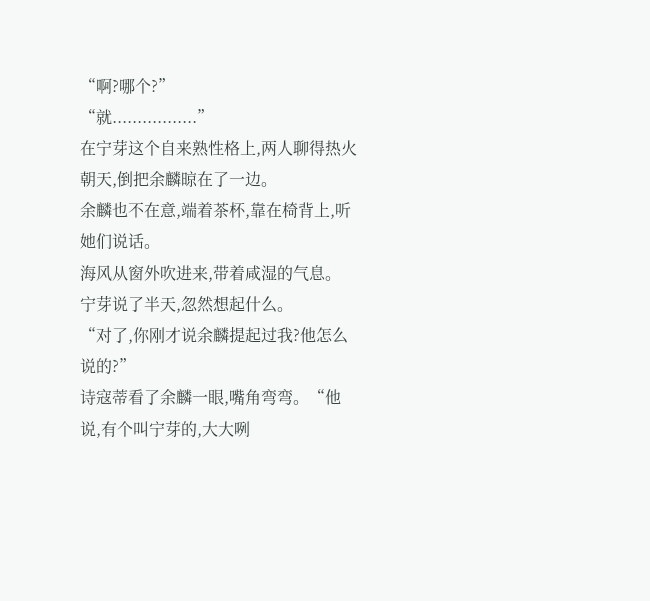“啊?哪个?”
“就.................”
在宁芽这个自来熟性格上,两人聊得热火朝天,倒把余麟晾在了一边。
余麟也不在意,端着茶杯,靠在椅背上,听她们说话。
海风从窗外吹进来,带着咸湿的气息。
宁芽说了半天,忽然想起什么。
“对了,你刚才说余麟提起过我?他怎么说的?”
诗寇蒂看了余麟一眼,嘴角弯弯。“他说,有个叫宁芽的,大大咧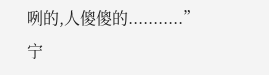咧的,人傻傻的...........”
宁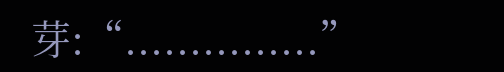芽:“...............”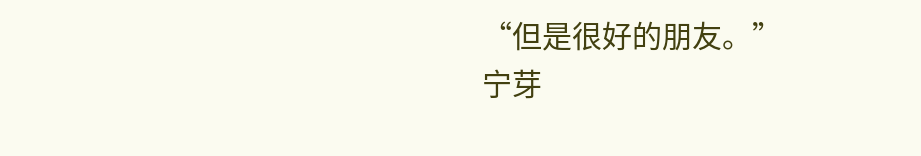“但是很好的朋友。”
宁芽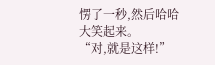愣了一秒,然后哈哈大笑起来。
“对,就是这样!”